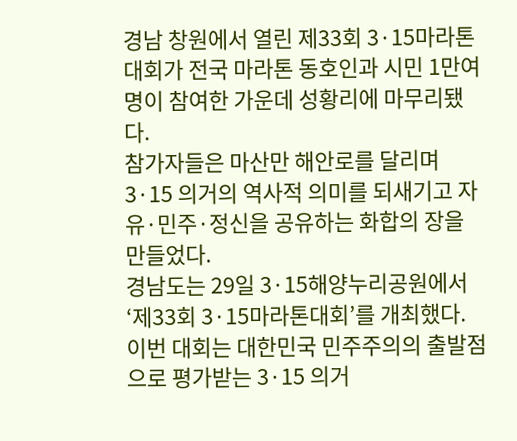경남 창원에서 열린 제33회 3·15마라톤대회가 전국 마라톤 동호인과 시민 1만여 명이 참여한 가운데 성황리에 마무리됐다.
참가자들은 마산만 해안로를 달리며 3·15 의거의 역사적 의미를 되새기고 자유·민주·정신을 공유하는 화합의 장을 만들었다.
경남도는 29일 3·15해양누리공원에서 ‘제33회 3·15마라톤대회’를 개최했다. 이번 대회는 대한민국 민주주의의 출발점으로 평가받는 3·15 의거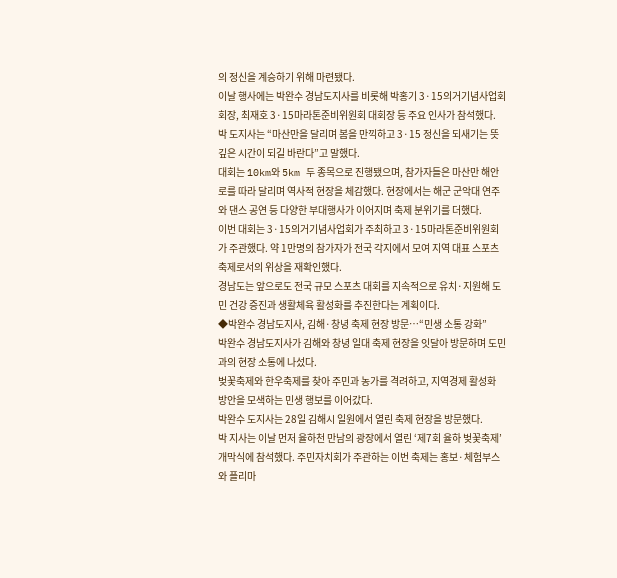의 정신을 계승하기 위해 마련됐다.
이날 행사에는 박완수 경남도지사를 비롯해 박홍기 3·15의거기념사업회 회장, 최재호 3·15마라톤준비위원회 대회장 등 주요 인사가 참석했다.
박 도지사는 “마산만을 달리며 봄을 만끽하고 3·15 정신을 되새기는 뜻깊은 시간이 되길 바란다”고 말했다.
대회는 10km와 5km 두 종목으로 진행됐으며, 참가자들은 마산만 해안로를 따라 달리며 역사적 현장을 체감했다. 현장에서는 해군 군악대 연주와 댄스 공연 등 다양한 부대행사가 이어지며 축제 분위기를 더했다.
이번 대회는 3·15의거기념사업회가 주최하고 3·15마라톤준비위원회가 주관했다. 약 1만명의 참가자가 전국 각지에서 모여 지역 대표 스포츠 축제로서의 위상을 재확인했다.
경남도는 앞으로도 전국 규모 스포츠 대회를 지속적으로 유치·지원해 도민 건강 증진과 생활체육 활성화를 추진한다는 계획이다.
◆박완수 경남도지사, 김해·창녕 축제 현장 방문…“민생 소통 강화”
박완수 경남도지사가 김해와 창녕 일대 축제 현장을 잇달아 방문하며 도민과의 현장 소통에 나섰다.
벚꽃축제와 한우축제를 찾아 주민과 농가를 격려하고, 지역경제 활성화 방안을 모색하는 민생 행보를 이어갔다.
박완수 도지사는 28일 김해시 일원에서 열린 축제 현장을 방문했다.
박 지사는 이날 먼저 율하천 만남의 광장에서 열린 ‘제7회 율하 벚꽃축제’ 개막식에 참석했다. 주민자치회가 주관하는 이번 축제는 홍보·체험부스와 플리마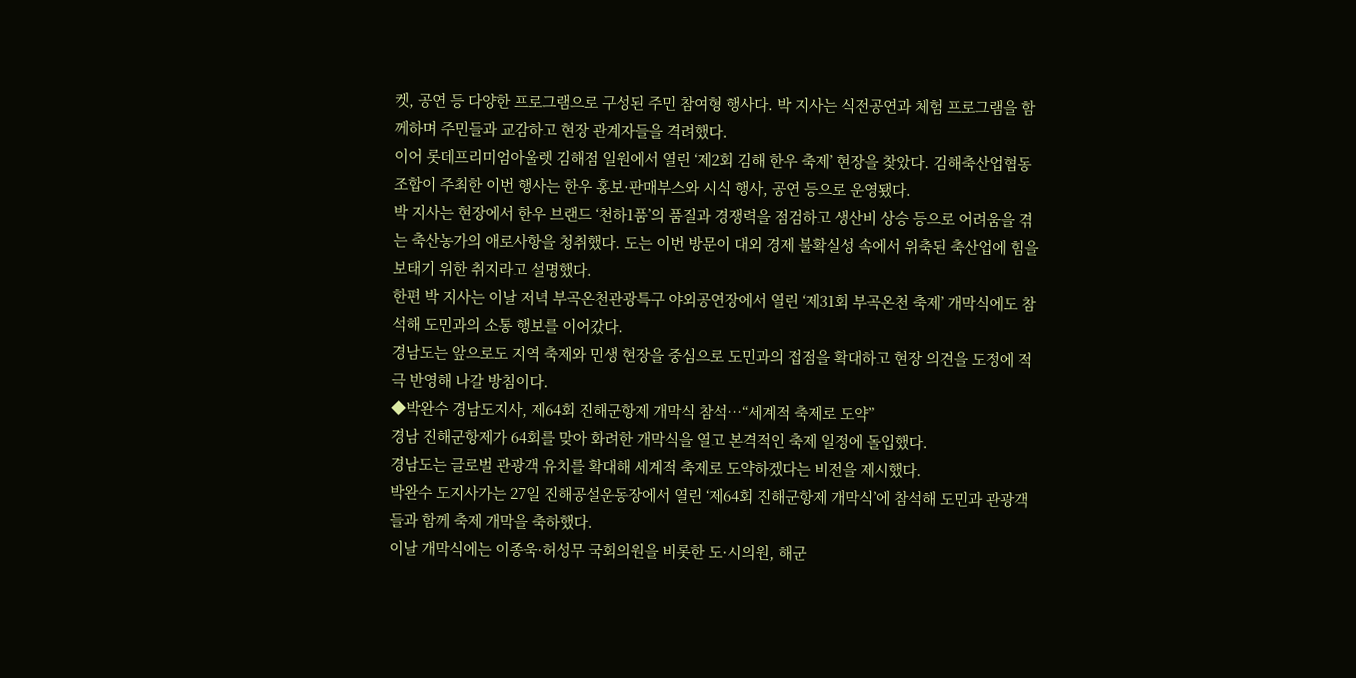켓, 공연 등 다양한 프로그램으로 구성된 주민 참여형 행사다. 박 지사는 식전공연과 체험 프로그램을 함께하며 주민들과 교감하고 현장 관계자들을 격려했다.
이어 롯데프리미엄아울렛 김해점 일원에서 열린 ‘제2회 김해 한우 축제’ 현장을 찾았다. 김해축산업협동조합이 주최한 이번 행사는 한우 홍보·판매부스와 시식 행사, 공연 등으로 운영됐다.
박 지사는 현장에서 한우 브랜드 ‘천하1품’의 품질과 경쟁력을 점검하고 생산비 상승 등으로 어려움을 겪는 축산농가의 애로사항을 청취했다. 도는 이번 방문이 대외 경제 불확실성 속에서 위축된 축산업에 힘을 보태기 위한 취지라고 설명했다.
한편 박 지사는 이날 저녁 부곡온천관광특구 야외공연장에서 열린 ‘제31회 부곡온천 축제’ 개막식에도 참석해 도민과의 소통 행보를 이어갔다.
경남도는 앞으로도 지역 축제와 민생 현장을 중심으로 도민과의 접점을 확대하고 현장 의견을 도정에 적극 반영해 나갈 방침이다.
◆박완수 경남도지사, 제64회 진해군항제 개막식 참석…“세계적 축제로 도약”
경남 진해군항제가 64회를 맞아 화려한 개막식을 열고 본격적인 축제 일정에 돌입했다.
경남도는 글로벌 관광객 유치를 확대해 세계적 축제로 도약하겠다는 비전을 제시했다.
박완수 도지사가는 27일 진해공설운동장에서 열린 ‘제64회 진해군항제 개막식’에 참석해 도민과 관광객들과 함께 축제 개막을 축하했다.
이날 개막식에는 이종욱·허성무 국회의원을 비롯한 도·시의원, 해군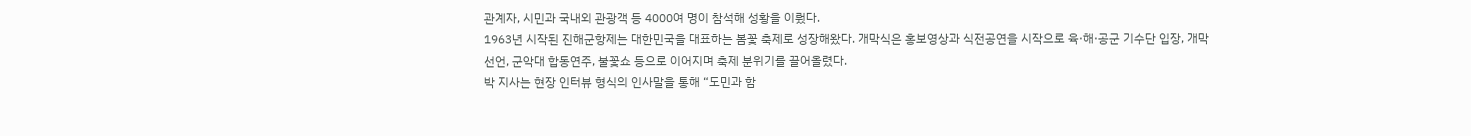관계자, 시민과 국내외 관광객 등 4000여 명이 참석해 성황을 이뤘다.
1963년 시작된 진해군항제는 대한민국을 대표하는 봄꽃 축제로 성장해왔다. 개막식은 홍보영상과 식전공연을 시작으로 육·해·공군 기수단 입장, 개막선언, 군악대 합동연주, 불꽃쇼 등으로 이어지며 축제 분위기를 끌어올렸다.
박 지사는 현장 인터뷰 형식의 인사말을 통해 “도민과 함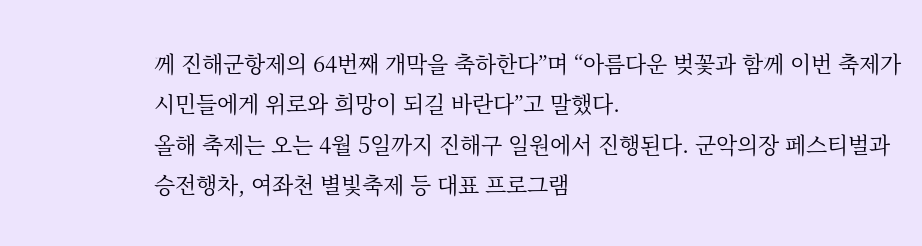께 진해군항제의 64번째 개막을 축하한다”며 “아름다운 벚꽃과 함께 이번 축제가 시민들에게 위로와 희망이 되길 바란다”고 말했다.
올해 축제는 오는 4월 5일까지 진해구 일원에서 진행된다. 군악의장 페스티벌과 승전행차, 여좌천 별빛축제 등 대표 프로그램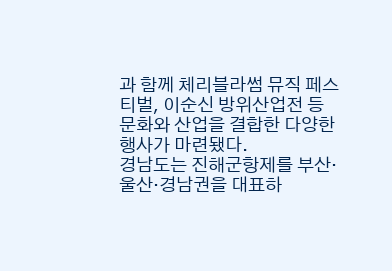과 함께 체리블라썸 뮤직 페스티벌, 이순신 방위산업전 등 문화와 산업을 결합한 다양한 행사가 마련됐다.
경남도는 진해군항제를 부산·울산·경남권을 대표하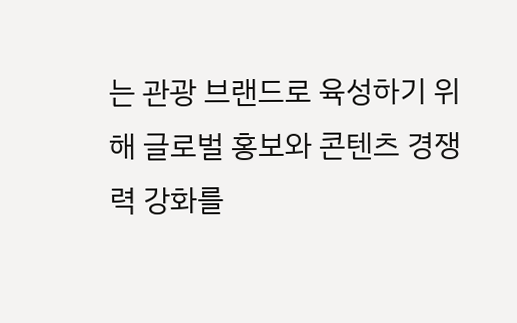는 관광 브랜드로 육성하기 위해 글로벌 홍보와 콘텐츠 경쟁력 강화를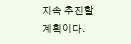지속 추진할 계획이다.